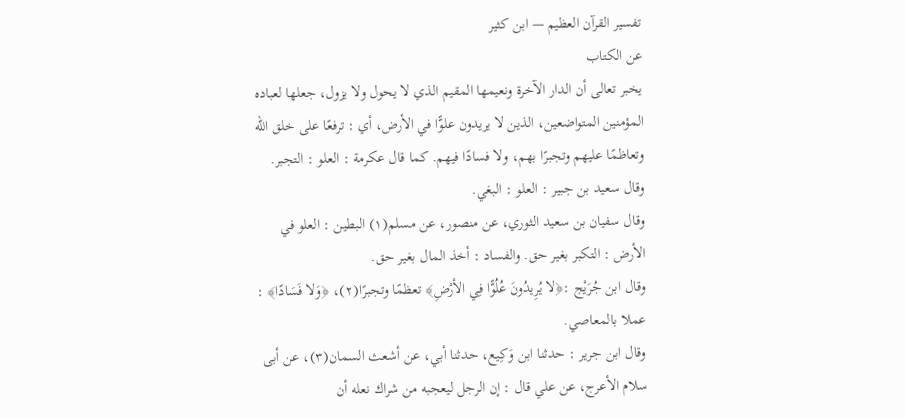تفسير القرآن العظيم — ابن كثير
عن الكتاب
يخبر تعالى أن الدار الآخرة ونعيمها المقيم الذي لا يحول ولا يزول، جعلها لعباده المؤمنين المتواضعين، الذين لا يريدون علوًّا في الأرض، أي : ترفعًا على خلق الله وتعاظمًا عليهم وتجبرًا بهم، ولا فسادًا فيهم. كما قال عكرمة : العلو : التجبر.
وقال سعيد بن جبير : العلو : البغي.
وقال سفيان بن سعيد الثوري، عن منصور، عن مسلم(١) البطين : العلو في الأرض : التكبر بغير حق. والفساد : أخذ المال بغير حق.
وقال ابن جُرَيْج :﴿لا يُرِيدُونَ عُلُوًّا فِي الأرْضِ﴾ تعظمًا وتجبرًا(٢)، ﴿وَلا فَسَادًا﴾ : عملا بالمعاصي.
وقال ابن جرير : حدثنا ابن وَكِيع، حدثنا أبي، عن أشعث السمان(٣)، عن أبى سلام الأعرج، عن علي قال : إن الرجل ليعجبه من شراك نعله أن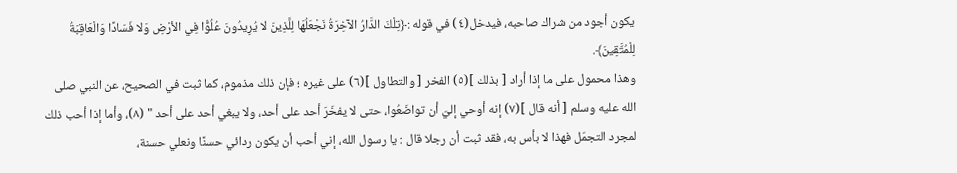يكون أجود من شراك صاحبه، فيدخل(٤) في قوله :﴿تِلْكَ الدَّارُ الآخِرَةُ نَجْعَلُهَا لِلَّذِينَ لا يُرِيدُونَ عُلُوًّا فِي الأرْضِ وَلا فَسَادًا وَالْعَاقِبَةُ لِلْمُتَّقِينَ﴾.
وهذا محمول على ما إذا أراد [ بذلك ](٥) الفخر [ والتطاول ](٦) على غيره ؛ فإن ذلك مذموم، كما ثبت في الصحيح، عن النبي صلى الله عليه وسلم [ أنه قال ](٧) إنه أوحي إليّ أن تواضَعُوا، حتى لا يفخَرَ أحد على أحد، ولا يبغي أحد على أحد " (٨)، وأما إذا أحب ذلك لمجرد التجمّل فهذا لا بأس به، فقد ثبت أن رجلا قال : يا رسول الله، إني أحب أن يكون ردائي حسنًا ونعلي حسنة،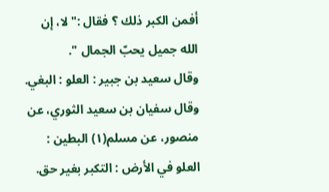أفمن الكبر ذلك ؟ فقال :" لا، إن الله جميل يحبّ الجمال ".
وقال سعيد بن جبير : العلو : البغي.
وقال سفيان بن سعيد الثوري، عن منصور، عن مسلم(١) البطين : العلو في الأرض : التكبر بغير حق.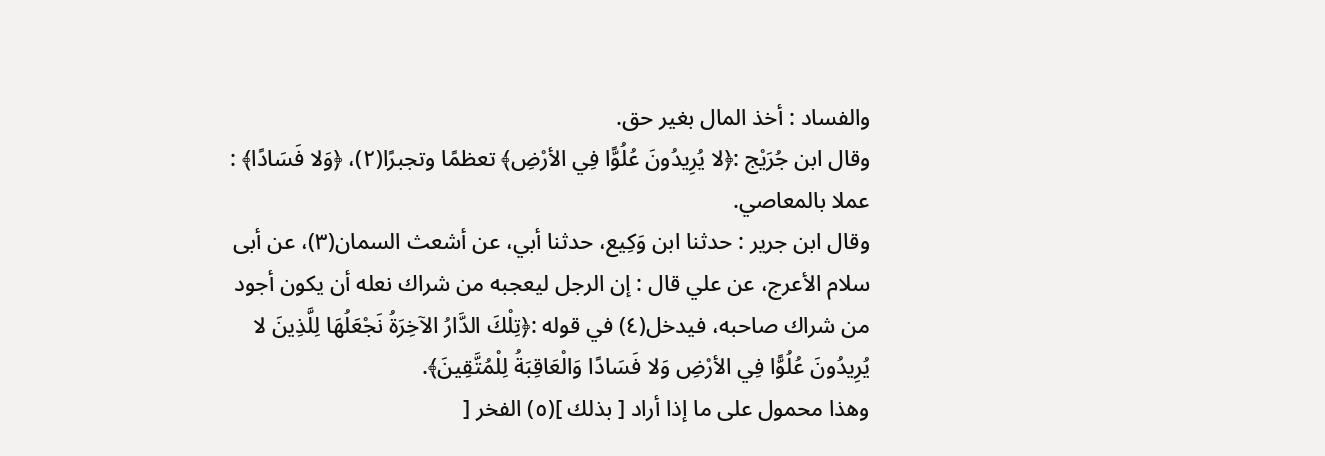والفساد : أخذ المال بغير حق.
وقال ابن جُرَيْج :﴿لا يُرِيدُونَ عُلُوًّا فِي الأرْضِ﴾ تعظمًا وتجبرًا(٢)، ﴿وَلا فَسَادًا﴾ : عملا بالمعاصي.
وقال ابن جرير : حدثنا ابن وَكِيع، حدثنا أبي، عن أشعث السمان(٣)، عن أبى سلام الأعرج، عن علي قال : إن الرجل ليعجبه من شراك نعله أن يكون أجود من شراك صاحبه، فيدخل(٤) في قوله :﴿تِلْكَ الدَّارُ الآخِرَةُ نَجْعَلُهَا لِلَّذِينَ لا يُرِيدُونَ عُلُوًّا فِي الأرْضِ وَلا فَسَادًا وَالْعَاقِبَةُ لِلْمُتَّقِينَ﴾.
وهذا محمول على ما إذا أراد [ بذلك ](٥) الفخر [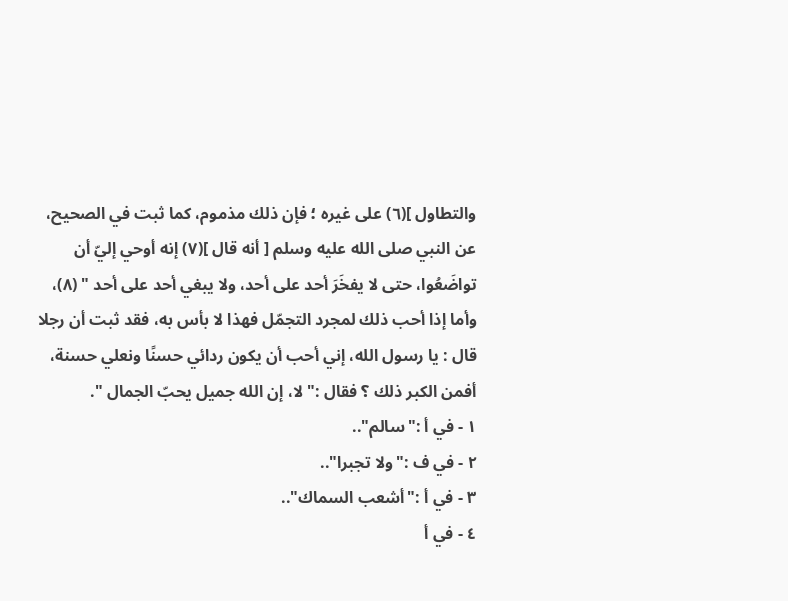والتطاول ](٦) على غيره ؛ فإن ذلك مذموم، كما ثبت في الصحيح، عن النبي صلى الله عليه وسلم [ أنه قال ](٧) إنه أوحي إليّ أن تواضَعُوا، حتى لا يفخَرَ أحد على أحد، ولا يبغي أحد على أحد " (٨)، وأما إذا أحب ذلك لمجرد التجمّل فهذا لا بأس به، فقد ثبت أن رجلا قال : يا رسول الله، إني أحب أن يكون ردائي حسنًا ونعلي حسنة، أفمن الكبر ذلك ؟ فقال :" لا، إن الله جميل يحبّ الجمال ".
١ - في أ :"سالم"..
٢ - في ف :"ولا تجبرا"..
٣ - في أ :"أشعب السماك"..
٤ - في أ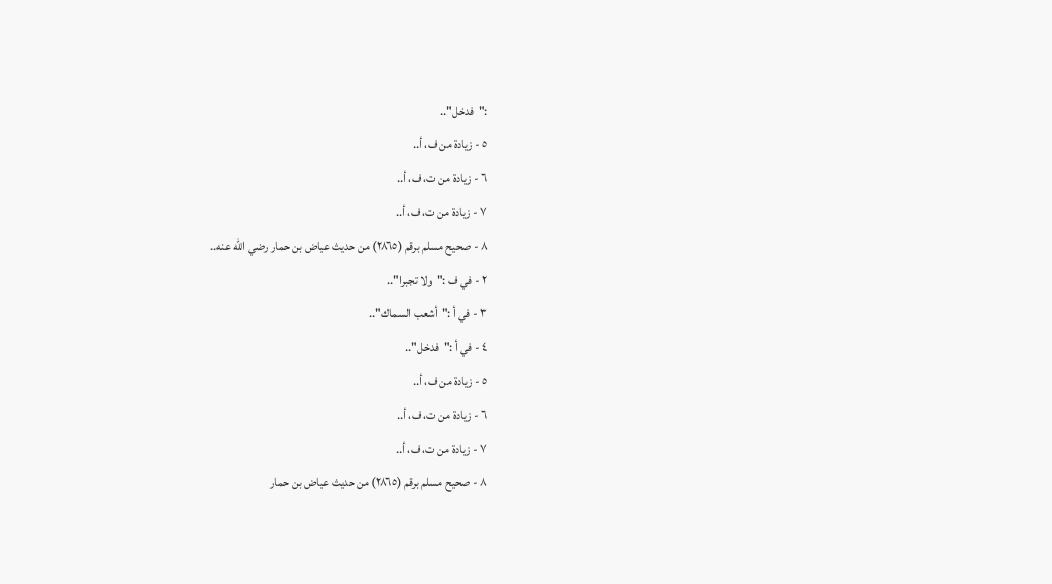:"فدخل"..
٥ - زيادة من ف، أ..
٦ - زيادة من ت، ف، أ..
٧ - زيادة من ت، ف، أ..
٨ - صحيح مسلم برقم (٢٨٦٥) من حديث عياض بن حمار رضي الله عنه..
٢ - في ف :"ولا تجبرا"..
٣ - في أ :"أشعب السماك"..
٤ - في أ :"فدخل"..
٥ - زيادة من ف، أ..
٦ - زيادة من ت، ف، أ..
٧ - زيادة من ت، ف، أ..
٨ - صحيح مسلم برقم (٢٨٦٥) من حديث عياض بن حمار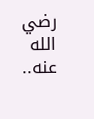رضي الله عنه..